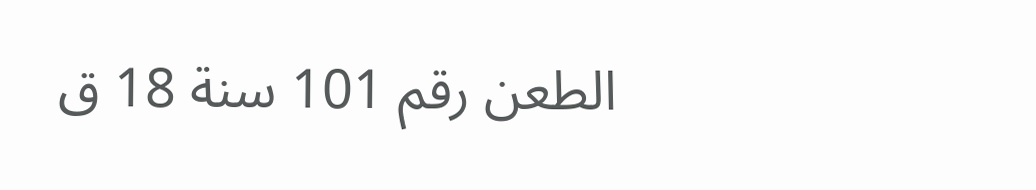الطعن رقم 101 سنة 18 ق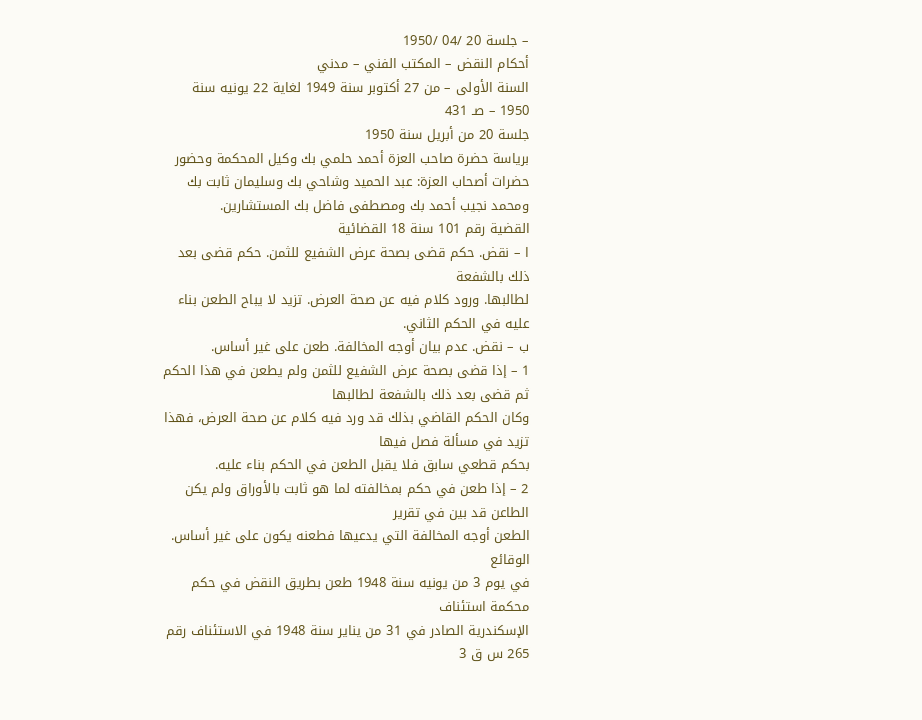– جلسة 20 /04 /1950
أحكام النقض – المكتب الفني – مدني
السنة الأولى – من 27 أكتوبر سنة 1949 لغاية 22 يونيه سنة 1950 – صـ 431
جلسة 20 من أبريل سنة 1950
برياسة حضرة صاحب العزة أحمد حلمي بك وكيل المحكمة وحضور حضرات أصحاب العزة: عبد الحميد وشاحي بك وسليمان ثابت بك ومحمد نجيب أحمد بك ومصطفى فاضل بك المستشارين.
القضية رقم 101 سنة 18 القضائية
ا – نقض. حكم قضى بصحة عرض الشفيع للثمن. حكم قضى بعد ذلك بالشفعة
لطالبها. ورود كلام فيه عن صحة العرض. تزيد لا يباح الطعن بناء عليه في الحكم الثاني.
ب – نقض. عدم بيان أوجه المخالفة. طعن على غير أساس.
1 – إذا قضى بصحة عرض الشفيع للثمن ولم يطعن في هذا الحكم ثم قضى بعد ذلك بالشفعة لطالبها
وكان الحكم القاضي بذلك قد ورد فيه كلام عن صحة العرض، فهذا تزيد في مسألة فصل فيها
بحكم قطعي سابق فلا يقبل الطعن في الحكم بناء عليه.
2 – إذا طعن في حكم بمخالفته لما هو ثابت بالأوراق ولم يكن الطاعن قد بين في تقرير
الطعن أوجه المخالفة التي يدعيها فطعنه يكون على غير أساس.
الوقائع
في يوم 3 من يونيه سنة 1948 طعن بطريق النقض في حكم محكمة استئناف
الإسكندرية الصادر في 31 من يناير سنة 1948 في الاستئناف رقم 265 س ق 3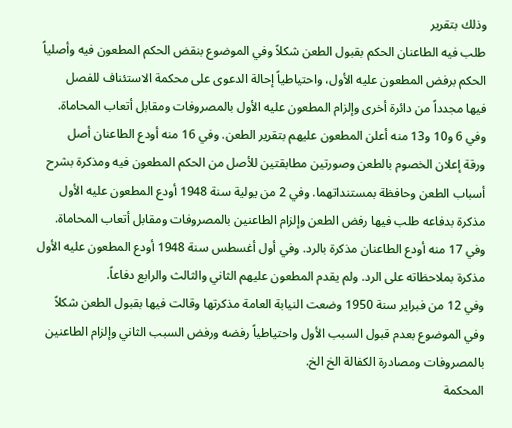وذلك بتقرير
طلب فيه الطاعنان الحكم بقبول الطعن شكلاً وفي الموضوع بنقض الحكم المطعون فيه وأصلياً
الحكم برفض المطعون عليه الأول، واحتياطياً إحالة الدعوى على محكمة الاستئناف للفصل
فيها مجدداً من دائرة أخرى وإلزام المطعون عليه الأول بالمصروفات ومقابل أتعاب المحاماة.
وفي 6 و10 و13 منه أعلن المطعون عليهم بتقرير الطعن. وفي 16 منه أودع الطاعنان أصل
ورقة إعلان الخصوم بالطعن وصورتين مطابقتين للأصل من الحكم المطعون فيه ومذكرة بشرح
أسباب الطعن وحافظة بمستنداتهما. وفي 2 من يولية سنة 1948 أودع المطعون عليه الأول
مذكرة بدفاعه طلب فيها رفض الطعن وإلزام الطاعنين بالمصروفات ومقابل أتعاب المحاماة.
وفي 17 منه أودع الطاعنان مذكرة بالرد. وفي أول أغسطس سنة 1948 أودع المطعون عليه الأول
مذكرة بملاحظاته على الرد. ولم يقدم المطعون عليهم الثاني والثالث والرابع دفاعاً.
وفي 12 من فبراير سنة 1950 وضعت النيابة العامة مذكرتها وقالت فيها بقبول الطعن شكلاً
وفي الموضوع بعدم قبول السبب الأول واحتياطياً رفضه ورفض السبب الثاني وإلزام الطاعنين
بالمصروفات ومصادرة الكفالة الخ الخ.
المحكمة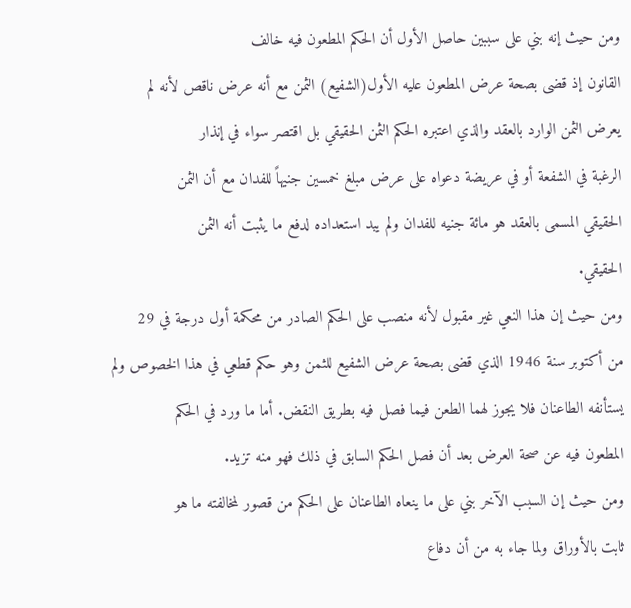ومن حيث إنه بني على سببين حاصل الأول أن الحكم المطعون فيه خالف
القانون إذ قضى بصحة عرض المطعون عليه الأول(الشفيع) الثمن مع أنه عرض ناقص لأنه لم
يعرض الثمن الوارد بالعقد والذي اعتبره الحكم الثمن الحقيقي بل اقتصر سواء في إنذار
الرغبة في الشفعة أو في عريضة دعواه على عرض مبلغ خمسين جنيهاً للفدان مع أن الثمن
الحقيقي المسمى بالعقد هو مائة جنيه للفدان ولم يبد استعداده لدفع ما يثبت أنه الثمن
الحقيقي.
ومن حيث إن هذا النعي غير مقبول لأنه منصب على الحكم الصادر من محكمة أول درجة في 29
من أكتوبر سنة 1946 الذي قضى بصحة عرض الشفيع للثمن وهو حكم قطعي في هذا الخصوص ولم
يستأنفه الطاعنان فلا يجوز لهما الطعن فيما فصل فيه بطريق النقض. أما ما ورد في الحكم
المطعون فيه عن صحة العرض بعد أن فصل الحكم السابق في ذلك فهو منه تزيد.
ومن حيث إن السبب الآخر بني على ما ينعاه الطاعنان على الحكم من قصور لمخالفته ما هو
ثابت بالأوراق ولما جاء به من أن دفاع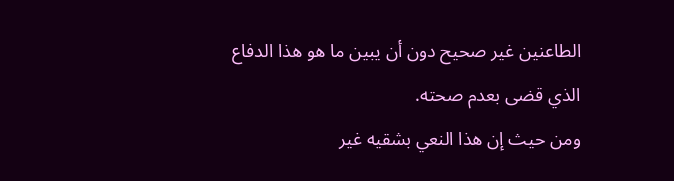الطاعنين غير صحيح دون أن يبين ما هو هذا الدفاع
الذي قضى بعدم صحته.
ومن حيث إن هذا النعي بشقيه غير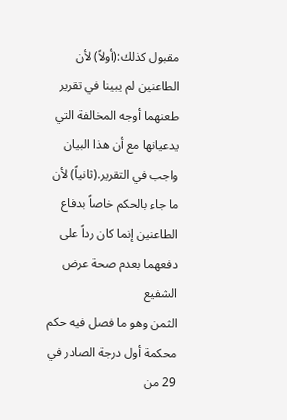مقبول كذلك:(أولاً) لأن الطاعنين لم يبينا في تقرير
طعنهما أوجه المخالفة التي يدعيانها مع أن هذا البيان واجب في التقرير.(ثانياً) لأن
ما جاء بالحكم خاصاً بدفاع الطاعنين إنما كان رداً على دفعهما بعدم صحة عرض الشفيع
الثمن وهو ما فصل فيه حكم محكمة أول درجة الصادر في 29 من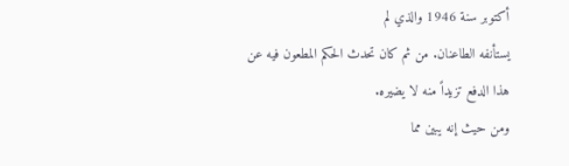أكتوبر سنة 1946 والذي لم
يستأنفه الطاعنان. من ثم كان تحدث الحكم المطعون فيه عن هذا الدفع تزيداً منه لا يضيره.
ومن حيث إنه يبين مما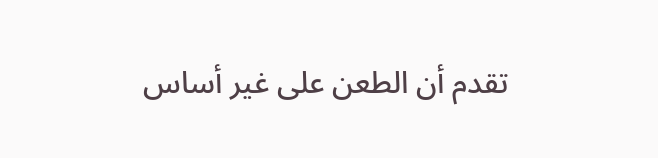تقدم أن الطعن على غير أساس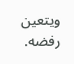ويتعين رفضه.